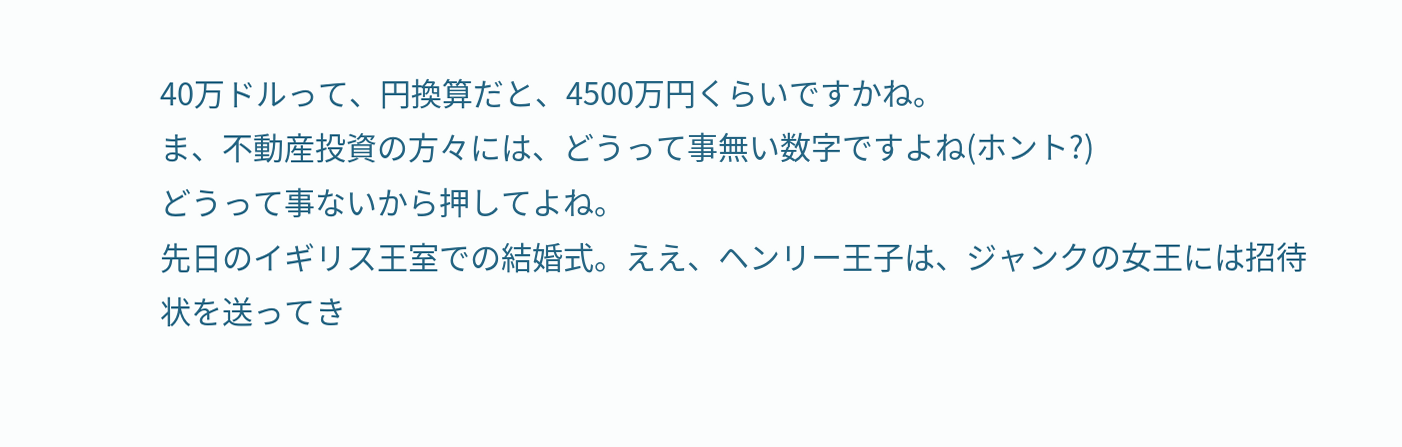40万ドルって、円換算だと、4500万円くらいですかね。
ま、不動産投資の方々には、どうって事無い数字ですよね(ホント?)
どうって事ないから押してよね。
先日のイギリス王室での結婚式。ええ、ヘンリー王子は、ジャンクの女王には招待状を送ってき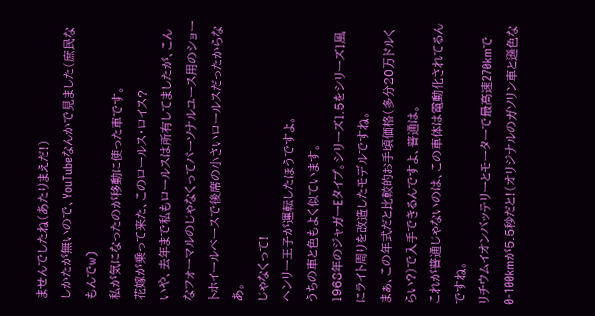ませんでしたね(あたりまえだ!)
しかたが無いので、YouTubeなんかで見ました(庶民なもんでw)
私が気になったのが移動に使った車です。
花嫁が乗って来た、このロールス・ロイス?
いや、去年まで私もロールスは所有してましたが、こんなフォーマルのじゃなくってパーソナルユース用のショートホイールベースで後席の小さいロールスだったからなあ。
じゃなくって!
ヘンリー王子が運転したほうですよ。
うちの車と色もよく似ています。
1968年のジャガーEタイプ。シリーズ1.5をシリーズ1風にライト周りを改造したモデルですね。
まぁ、この年式だと比較的お手頃価格(多分20万ドルくらい?)で入手できるんですよ、普通は。
これが普通じゃないのは、この車体は電動化されてるんですね。
リチウムイオンバッテリーとモーターで最高速270kmで0-100kmが5.5秒だと!(オリジナルのガソリン車と遜色な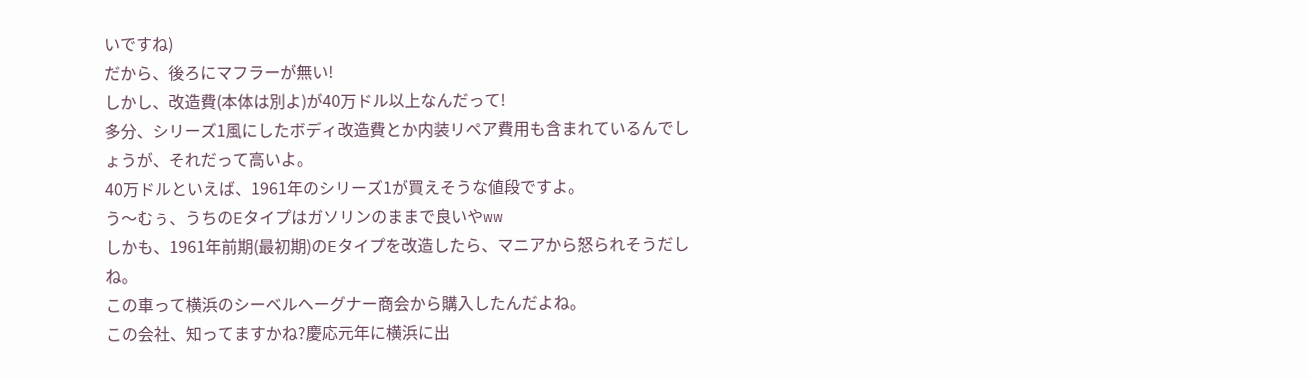いですね)
だから、後ろにマフラーが無い!
しかし、改造費(本体は別よ)が40万ドル以上なんだって!
多分、シリーズ1風にしたボディ改造費とか内装リペア費用も含まれているんでしょうが、それだって高いよ。
40万ドルといえば、1961年のシリーズ1が買えそうな値段ですよ。
う〜むぅ、うちのEタイプはガソリンのままで良いやww
しかも、1961年前期(最初期)のEタイプを改造したら、マニアから怒られそうだしね。
この車って横浜のシーベルヘーグナー商会から購入したんだよね。
この会社、知ってますかね?慶応元年に横浜に出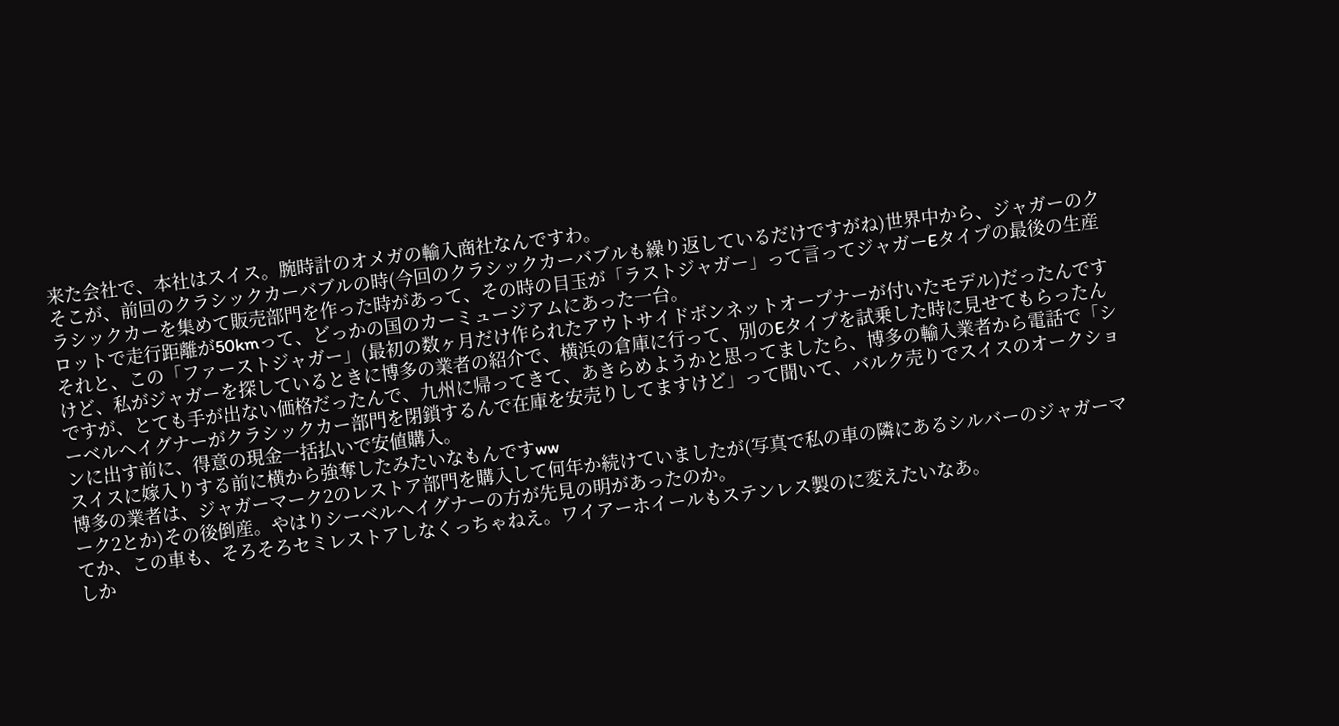来た会社で、本社はスイス。腕時計のオメガの輸入商社なんですわ。
そこが、前回のクラシックカーバブルの時(今回のクラシックカーバブルも繰り返しているだけですがね)世界中から、ジャガーのクラシックカーを集めて販売部門を作った時があって、その時の目玉が「ラストジャガー」って言ってジャガーEタイプの最後の生産ロットで走行距離が50kmって、どっかの国のカーミュージアムにあった一台。
それと、この「ファーストジャガー」(最初の数ヶ月だけ作られたアウトサイドボンネットオープナーが付いたモデル)だったんですけど、私がジャガーを探しているときに博多の業者の紹介で、横浜の倉庫に行って、別のEタイプを試乗した時に見せてもらったんですが、とても手が出ない価格だったんで、九州に帰ってきて、あきらめようかと思ってましたら、博多の輸入業者から電話で「シーベルヘイグナーがクラシックカー部門を閉鎖するんで在庫を安売りしてますけど」って聞いて、バルク売りでスイスのオークションに出す前に、得意の現金一括払いで安値購入。
スイスに嫁入りする前に横から強奪したみたいなもんですww
博多の業者は、ジャガーマーク2のレストア部門を購入して何年か続けていましたが(写真で私の車の隣にあるシルバーのジャガーマーク2とか)その後倒産。やはりシーベルヘイグナーの方が先見の明があったのか。
てか、この車も、そろそろセミレストアしなくっちゃねえ。ワイアーホイールもステンレス製のに変えたいなあ。
しか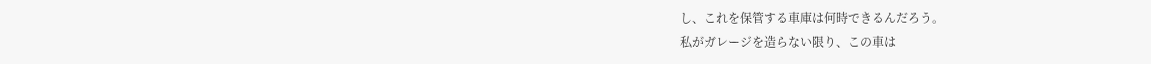し、これを保管する車庫は何時できるんだろう。
私がガレージを造らない限り、この車は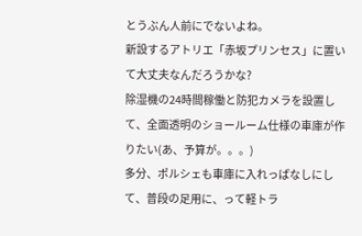とうぶん人前にでないよね。
新設するアトリエ「赤坂プリンセス」に置いて大丈夫なんだろうかな?
除湿機の24時間稼働と防犯カメラを設置して、全面透明のショールーム仕様の車庫が作りたい(あ、予算が。。。)
多分、ポルシェも車庫に入れっぱなしにして、普段の足用に、って軽トラ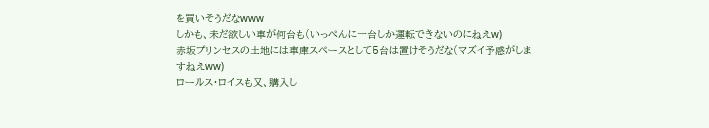を買いそうだなwww
しかも、未だ欲しい車が何台も(いっぺんに一台しか運転できないのにねえw)
赤坂プリンセスの土地には車庫スペースとして5台は置けそうだな(マズイ予感がしますねえww)
ロールス・ロイスも又、購入し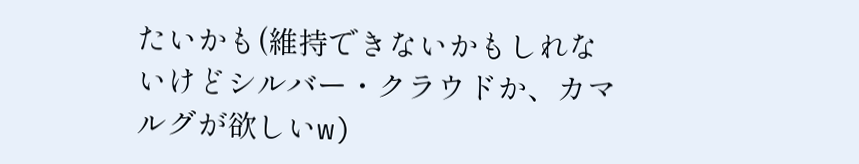たいかも(維持できないかもしれないけどシルバー・クラウドか、カマルグが欲しいw)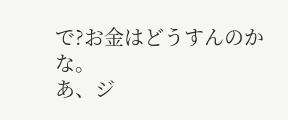で?お金はどうすんのかな。
あ、ジ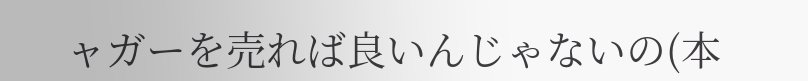ャガーを売れば良いんじゃないの(本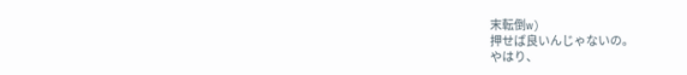末転倒w)
押せば良いんじゃないの。
やはり、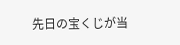先日の宝くじが当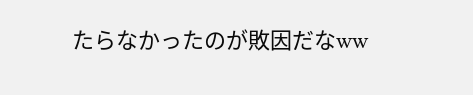たらなかったのが敗因だなww